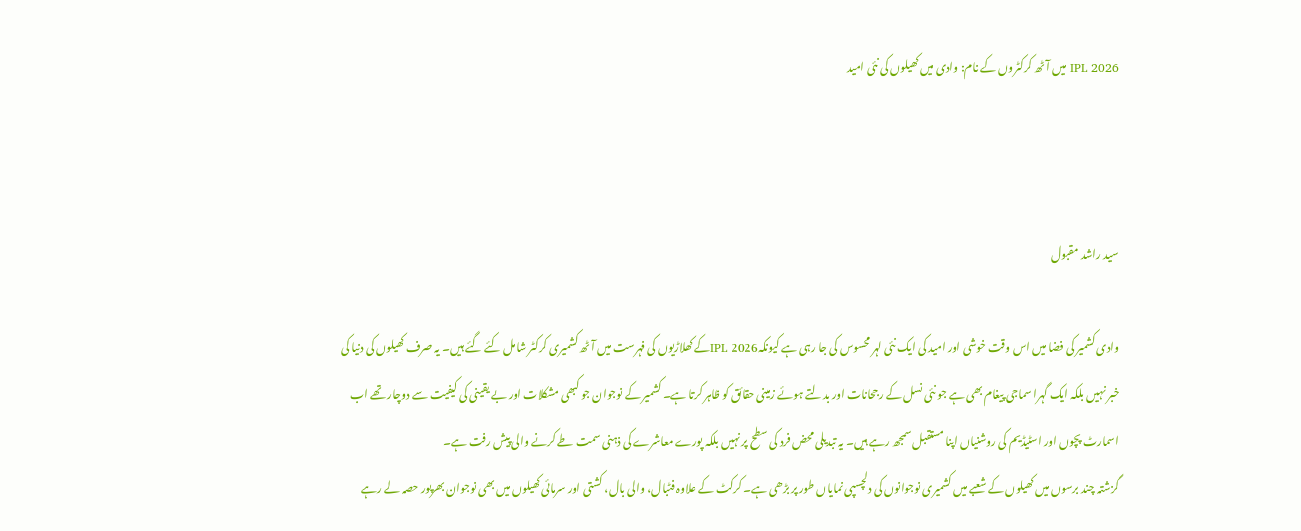IPL 2026 میں آٹھ کرکٹروں کے نام: وادی میں کھیلوں کی نئی امید



سید راشد مقبول

وادی کشمیر کی فضا میں اس وقت خوشی اور امید کی ایک نئی لہر محسوس کی جا رہی ہے کیونکہIPL 2026کے کھلاڑیوں کی فہرست میں آٹھ کشمیری کرکٹر شامل کئے گئے ہیں۔ یہ صرف کھیلوں کی دنیا کی خبر نہیں بلکہ ایک گہرا سماجی پیغام بھی ہے جو نئی نسل کے رجحانات اور بدلتے ہوئے زمینی حقائق کو ظاہر کرتا ہے۔ کشمیر کے نوجوان جو کبھی مشکلات اور بے یقینی کی کیفیت سے دوچار تھے اب اسمارٹ پچوں اور اسٹیڈیم کی روشنیاں اپنا مستقبل سمجھ رہے ہیں۔ یہ تبدیلی محض فرد کی سطح پر نہیں بلکہ پورے معاشرے کی ذہنی سمت طے کرنے والی پیش رفت ہے۔
گزشتہ چند برسوں میں کھیلوں کے شعبے میں کشمیری نوجوانوں کی دلچسپی نمایاں طور پر بڑھی ہے۔ کرکٹ کے علاوہ فٹبال، والی بال، کشتی اور سرمائی کھیلوں میں بھی نوجوان بھرپور حصہ لے رہے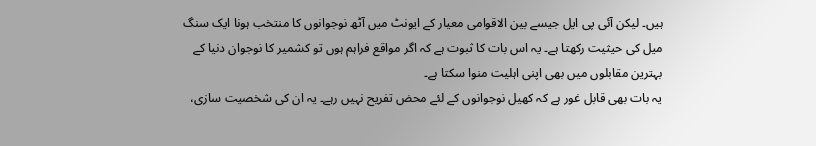ہیں۔ لیکن آئی پی ایل جیسے بین الاقوامی معیار کے ایونٹ میں آٹھ نوجوانوں کا منتخب ہونا ایک سنگ میل کی حیثیت رکھتا ہے۔ یہ اس بات کا ثبوت ہے کہ اگر مواقع فراہم ہوں تو کشمیر کا نوجوان دنیا کے بہترین مقابلوں میں بھی اپنی اہلیت منوا سکتا ہے۔
یہ بات بھی قابل غور ہے کہ کھیل نوجوانوں کے لئے محض تفریح نہیں رہے۔ یہ ان کی شخصیت سازی،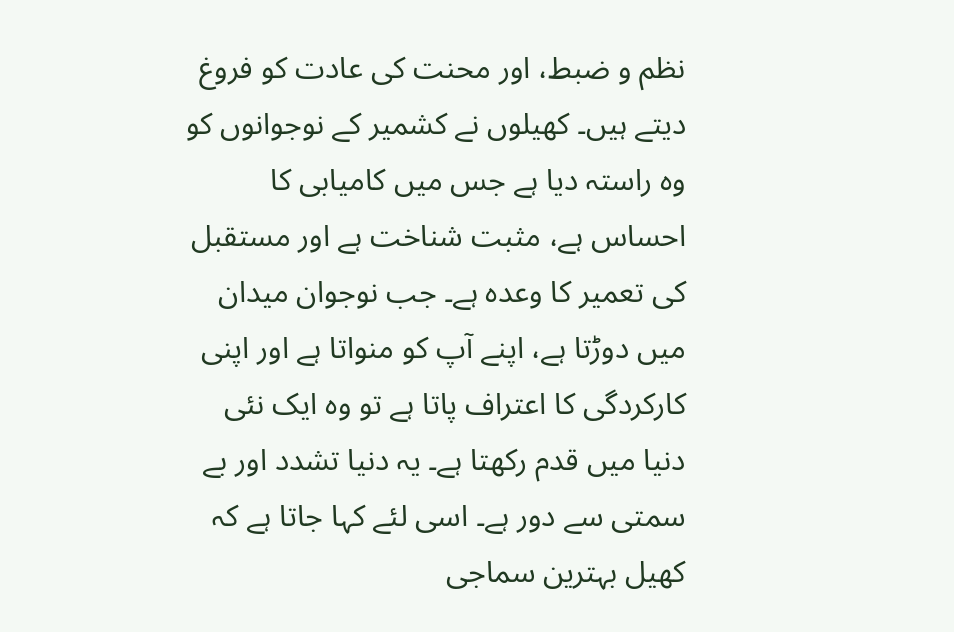نظم و ضبط، اور محنت کی عادت کو فروغ دیتے ہیں۔ کھیلوں نے کشمیر کے نوجوانوں کو وہ راستہ دیا ہے جس میں کامیابی کا احساس ہے، مثبت شناخت ہے اور مستقبل کی تعمیر کا وعدہ ہے۔ جب نوجوان میدان میں دوڑتا ہے، اپنے آپ کو منواتا ہے اور اپنی کارکردگی کا اعتراف پاتا ہے تو وہ ایک نئی دنیا میں قدم رکھتا ہے۔ یہ دنیا تشدد اور بے سمتی سے دور ہے۔ اسی لئے کہا جاتا ہے کہ کھیل بہترین سماجی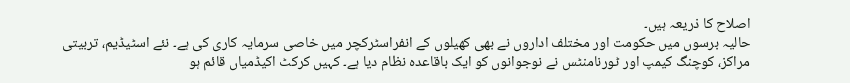اصلاح کا ذریعہ ہیں۔
حالیہ برسوں میں حکومت اور مختلف اداروں نے بھی کھیلوں کے انفراسٹرکچر میں خاصی سرمایہ کاری کی ہے۔ نئے اسٹیڈیم، تربیتی مراکز، کوچنگ کیمپ اور ٹورنامنٹس نے نوجوانوں کو ایک باقاعدہ نظام دیا ہے۔ کہیں کرکٹ اکیڈمیاں قائم ہو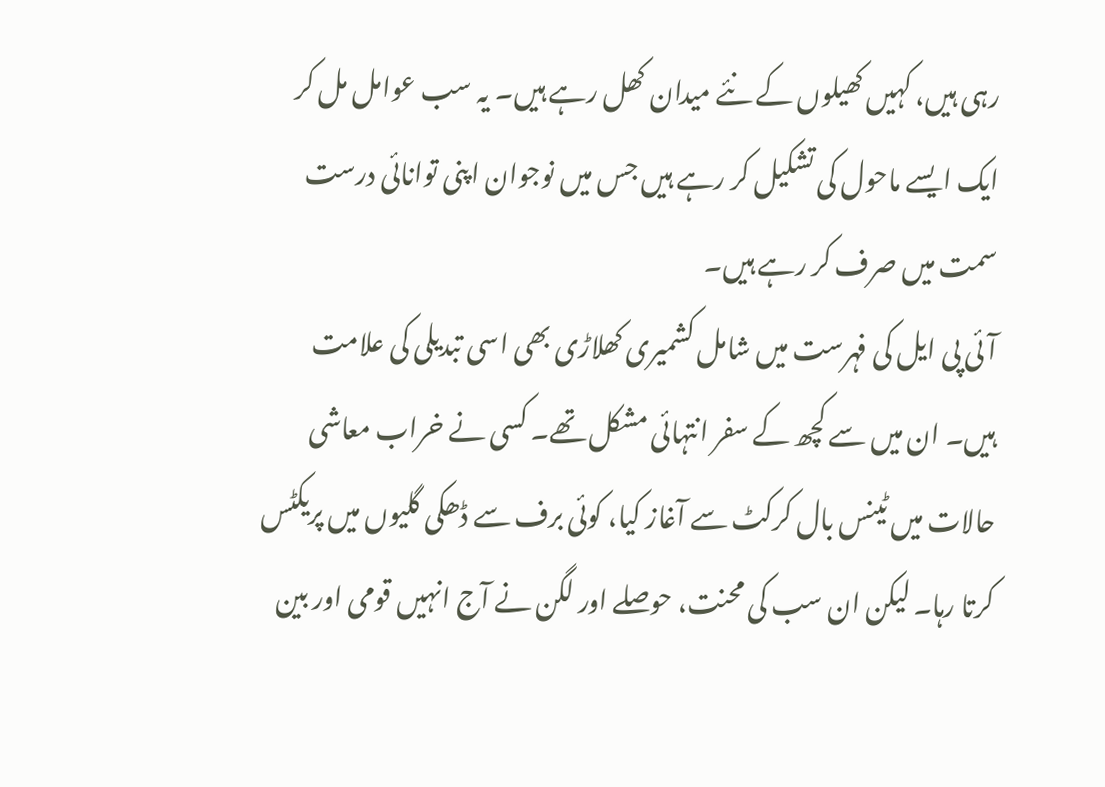رہی ہیں، کہیں کھیلوں کے نئے میدان کھل رہے ہیں۔ یہ سب عوامل مل کر ایک ایسے ماحول کی تشکیل کر رہے ہیں جس میں نوجوان اپنی توانائی درست سمت میں صرف کر رہے ہیں۔
آئی پی ایل کی فہرست میں شامل کشمیری کھلاڑی بھی اسی تبدیلی کی علامت ہیں۔ ان میں سے کچھ کے سفر انتہائی مشکل تھے۔ کسی نے خراب معاشی حالات میں ٹینس بال کرکٹ سے آغاز کیا، کوئی برف سے ڈھکی گلیوں میں پریکٹس کرتا رہا۔ لیکن ان سب کی محنت، حوصلے اور لگن نے آج انہیں قومی اور بین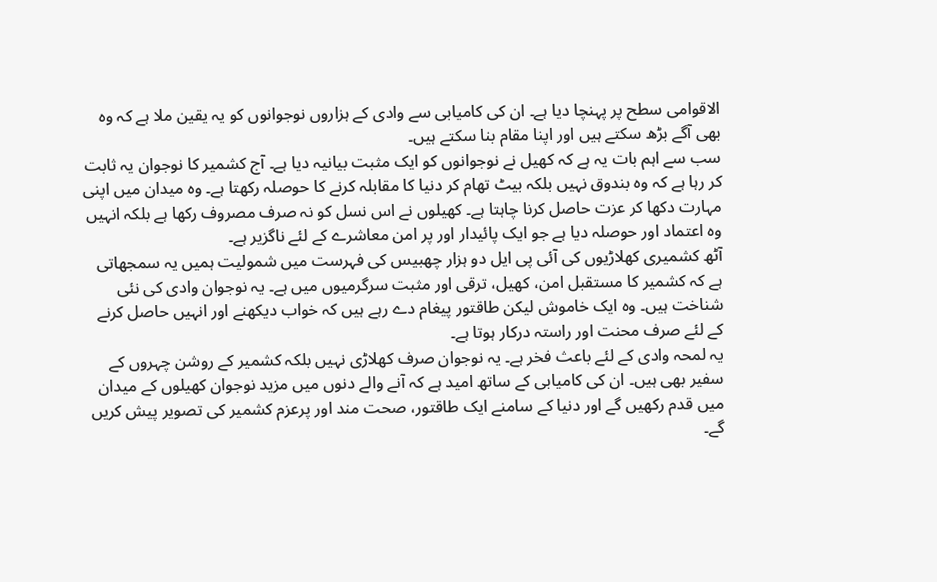الاقوامی سطح پر پہنچا دیا ہے۔ ان کی کامیابی سے وادی کے ہزاروں نوجوانوں کو یہ یقین ملا ہے کہ وہ بھی آگے بڑھ سکتے ہیں اور اپنا مقام بنا سکتے ہیں۔
سب سے اہم بات یہ ہے کہ کھیل نے نوجوانوں کو ایک مثبت بیانیہ دیا ہے۔ آج کشمیر کا نوجوان یہ ثابت کر رہا ہے کہ وہ بندوق نہیں بلکہ بیٹ تھام کر دنیا کا مقابلہ کرنے کا حوصلہ رکھتا ہے۔ وہ میدان میں اپنی مہارت دکھا کر عزت حاصل کرنا چاہتا ہے۔ کھیلوں نے اس نسل کو نہ صرف مصروف رکھا ہے بلکہ انہیں وہ اعتماد اور حوصلہ دیا ہے جو ایک پائیدار اور پر امن معاشرے کے لئے ناگزیر ہے۔
آٹھ کشمیری کھلاڑیوں کی آئی پی ایل دو ہزار چھبیس کی فہرست میں شمولیت ہمیں یہ سمجھاتی ہے کہ کشمیر کا مستقبل امن، کھیل، ترقی اور مثبت سرگرمیوں میں ہے۔ یہ نوجوان وادی کی نئی شناخت ہیں۔ وہ ایک خاموش لیکن طاقتور پیغام دے رہے ہیں کہ خواب دیکھنے اور انہیں حاصل کرنے کے لئے صرف محنت اور راستہ درکار ہوتا ہے۔
یہ لمحہ وادی کے لئے باعث فخر ہے۔ یہ نوجوان صرف کھلاڑی نہیں بلکہ کشمیر کے روشن چہروں کے سفیر بھی ہیں۔ ان کی کامیابی کے ساتھ امید ہے کہ آنے والے دنوں میں مزید نوجوان کھیلوں کے میدان میں قدم رکھیں گے اور دنیا کے سامنے ایک طاقتور، صحت مند اور پرعزم کشمیر کی تصویر پیش کریں گے۔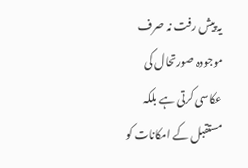یہ پیش رفت نہ صرف موجودہ صورتحال کی عکاسی کرتی ہے بلکہ مستقبل کے امکانات کو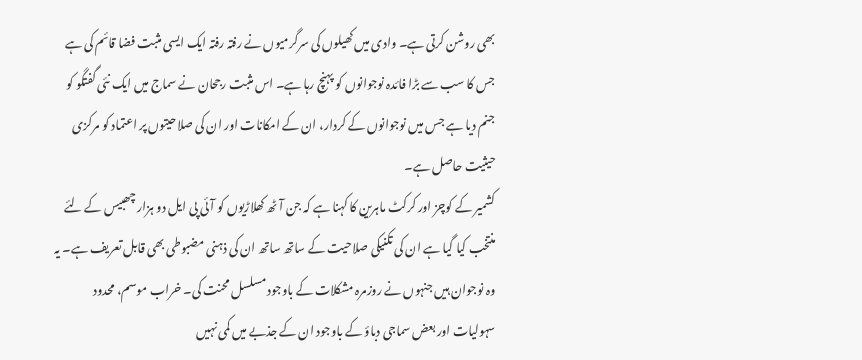بھی روشن کرتی ہے۔ وادی میں کھیلوں کی سرگرمیوں نے رفتہ رفتہ ایک ایسی مثبت فضا قائم کی ہے جس کا سب سے بڑا فائدہ نوجوانوں کو پہنچ رہا ہے۔ اس مثبت رجحان نے سماج میں ایک نئی گفتگو کو جنم دیا ہے جس میں نوجوانوں کے کردار، ان کے امکانات اور ان کی صلاحیتوں پر اعتماد کو مرکزی حیثیت حاصل ہے۔
کشمیر کے کوچز اور کرکٹ ماہرین کا کہنا ہے کہ جن آٹھ کھلاڑیوں کو آئی پی ایل دو ہزار چھبیس کے لئے منتخب کیا گیا ہے ان کی تکنیکی صلاحیت کے ساتھ ساتھ ان کی ذہنی مضبوطی بھی قابل تعریف ہے۔ یہ وہ نوجوان ہیں جنہوں نے روزمرہ مشکلات کے باوجود مسلسل محنت کی۔ خراب موسم، محدود سہولیات اور بعض سماجی دباؤ کے باوجود ان کے جذبے میں کمی نہیں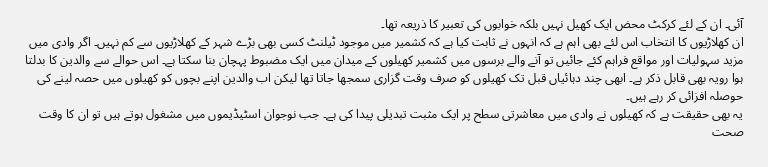آئی۔ ان کے لئے کرکٹ محض ایک کھیل نہیں بلکہ خوابوں کی تعبیر کا ذریعہ تھا۔
ان کھلاڑیوں کا انتخاب اس لئے بھی اہم ہے کہ انہوں نے ثابت کیا ہے کہ کشمیر میں موجود ٹیلنٹ کسی بھی بڑے شہر کے کھلاڑیوں سے کم نہیں۔ اگر وادی میں مزید سہولیات اور مواقع فراہم کئے جائیں تو آنے والے برسوں میں کشمیر کھیلوں کے میدان میں ایک مضبوط پہچان بنا سکتا ہے۔ اس حوالے سے والدین کا بدلتا ہوا رویہ بھی قابل ذکر ہے۔ ابھی چند دہائیاں قبل تک کھیلوں کو صرف وقت گزاری سمجھا جاتا تھا لیکن اب والدین اپنے بچوں کو کھیلوں میں حصہ لینے کی حوصلہ افزائی کر رہے ہیں۔
یہ بھی حقیقت ہے کہ کھیلوں نے وادی میں معاشرتی سطح پر ایک مثبت تبدیلی پیدا کی ہے۔ جب نوجوان اسٹیڈیموں میں مشغول ہوتے ہیں تو ان کا وقت صحت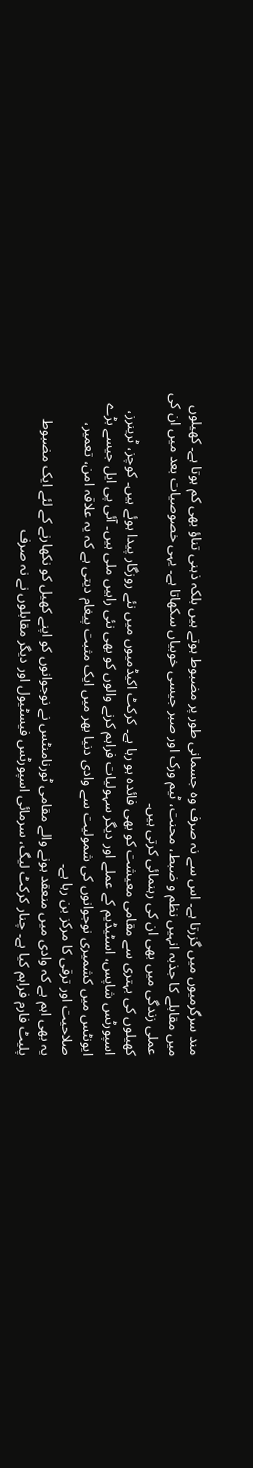مند سرگرمیوں میں گزرتا ہے۔ اس سے نہ صرف وہ جسمانی طور پر مضبوط ہوتے ہیں بلکہ ذہنی تناؤ بھی کم ہوتا ہے۔ کھیلوں میں مقابلے کا جذبہ انہیں نظم و ضبط، محنت، ٹیم ورک اور صبر جیسی خوبیاں سکھاتا ہے۔ یہی خصوصیات بعد میں ان کی عملی زندگی میں بھی ان کی رہنمائی کرتی ہیں۔
کھیلوں کی بہتری سے مقامی معیشت کو بھی فائدہ ہو رہا ہے۔ کرکٹ اکیڈمیوں میں نئے روزگار پیدا ہوئے ہیں۔ کوچز، ٹرینرز، اسپورٹس شاپس، اسٹیڈیم کے عملے اور دیگر سہولیات فراہم کرنے والوں کو بھی نئی راہیں ملی ہیں۔ آئی پی ایل جیسے بڑے ایونٹس میں کشمیری نوجوانوں کی شمولیت سے وادی دنیا بھر میں ایک مثبت پیغام دیتی ہے کہ یہ علاقہ امن، تعمیر، صلاحیت اور ترقی کا مرکز بن رہا ہے۔
یہ بھی اہم ہے کہ وادی میں منعقد ہونے والے مقامی ٹورنامنٹس نے نوجوانوں کو اپنے کھیل کو نکھارنے کے لئے ایک مضبوط پلیٹ فارم فراہم کیا ہے۔ چنار کرکٹ لیگ، سرمائی اسپورٹس فیسٹیول اور دیگر مقابلوں نے نہ صرف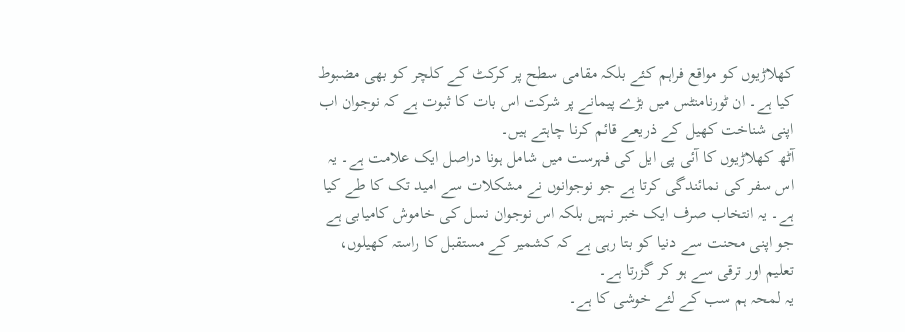کھلاڑیوں کو مواقع فراہم کئے بلکہ مقامی سطح پر کرکٹ کے کلچر کو بھی مضبوط کیا ہے۔ ان ٹورنامنٹس میں بڑے پیمانے پر شرکت اس بات کا ثبوت ہے کہ نوجوان اب اپنی شناخت کھیل کے ذریعے قائم کرنا چاہتے ہیں۔
آٹھ کھلاڑیوں کا آئی پی ایل کی فہرست میں شامل ہونا دراصل ایک علامت ہے۔ یہ اس سفر کی نمائندگی کرتا ہے جو نوجوانوں نے مشکلات سے امید تک کا طے کیا ہے۔ یہ انتخاب صرف ایک خبر نہیں بلکہ اس نوجوان نسل کی خاموش کامیابی ہے جو اپنی محنت سے دنیا کو بتا رہی ہے کہ کشمیر کے مستقبل کا راستہ کھیلوں، تعلیم اور ترقی سے ہو کر گزرتا ہے۔
یہ لمحہ ہم سب کے لئے خوشی کا ہے۔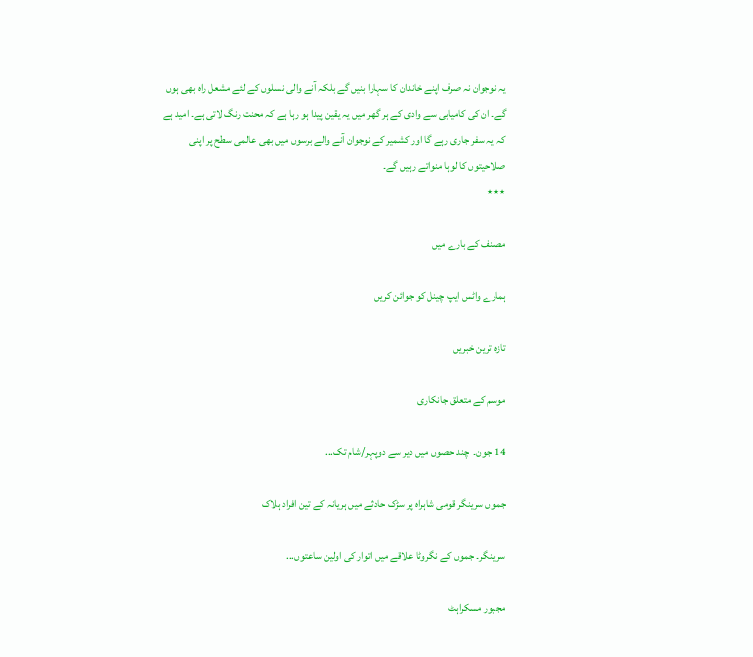یہ نوجوان نہ صرف اپنے خاندان کا سہارا بنیں گے بلکہ آنے والی نسلوں کے لئے مشعل راہ بھی ہوں گے۔ ان کی کامیابی سے وادی کے ہر گھر میں یہ یقین پیدا ہو رہا ہے کہ محنت رنگ لاتی ہے۔ امید ہے کہ یہ سفر جاری رہے گا اور کشمیر کے نوجوان آنے والے برسوں میں بھی عالمی سطح پر اپنی صلاحیتوں کا لوہا منواتے رہیں گے۔
٭٭٭

مصنف کے بارے میں

ہمارے واٹس ایپ چینل کو جوائن کریں

تازہ ترین خبریں

موسم کے متعلق جانکاری

14 جون۔  چند حصوں میں دیر سے دوپہر/شام تک...

جموں سرینگر قومی شاہراہ پر سڑک حادثے میں ہریانہ کے تین افراد ہلاک

سرینگر۔ جموں کے نگروٹا علاقے میں اتوار کی اولین ساعتوں...

مجبور مسکراہٹ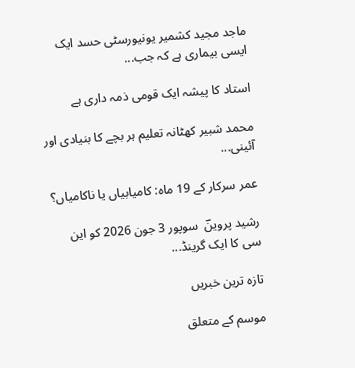ماجد مجید کشمیر یونیورسٹی حسد ایک ایسی بیماری ہے کہ جب...

استاد کا پیشہ ایک قومی ذمہ داری ہے

محمد شبیر کھٹانہ تعلیم ہر بچے کا بنیادی اور آئینی...

عمر سرکار کے 19 ماہ: کامیابیاں یا ناکامیاں؟

رشید پروینؔ  سوپور 3 جون 2026 کو این سی کا ایک گرینڈ...

تازہ ترین خبریں

موسم کے متعلق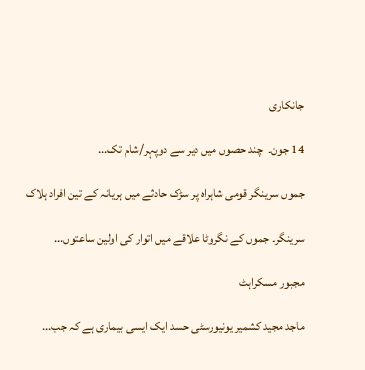جانکاری

14 جون۔  چند حصوں میں دیر سے دوپہر/شام تک...

جموں سرینگر قومی شاہراہ پر سڑک حادثے میں ہریانہ کے تین افراد ہلاک

سرینگر۔ جموں کے نگروٹا علاقے میں اتوار کی اولین ساعتوں...

مجبور مسکراہٹ

ماجد مجید کشمیر یونیورسٹی حسد ایک ایسی بیماری ہے کہ جب...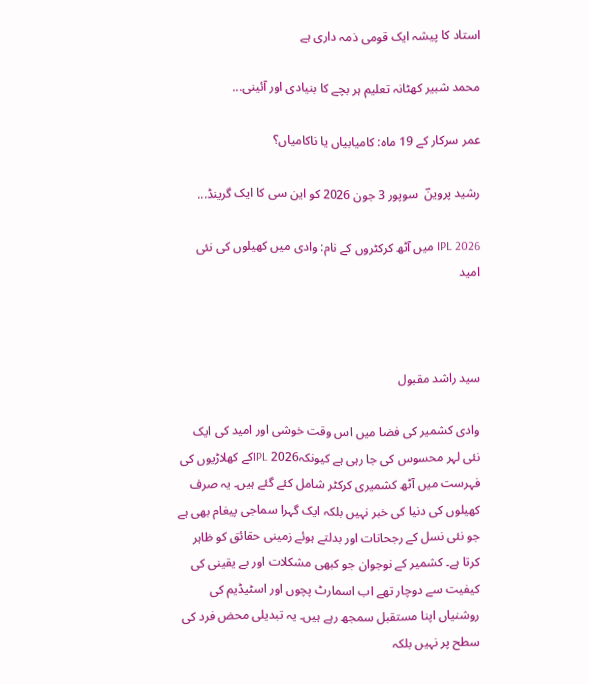استاد کا پیشہ ایک قومی ذمہ داری ہے

محمد شبیر کھٹانہ تعلیم ہر بچے کا بنیادی اور آئینی...

عمر سرکار کے 19 ماہ: کامیابیاں یا ناکامیاں؟

رشید پروینؔ  سوپور 3 جون 2026 کو این سی کا ایک گرینڈ...

IPL 2026 میں آٹھ کرکٹروں کے نام: وادی میں کھیلوں کی نئی امید



سید راشد مقبول

وادی کشمیر کی فضا میں اس وقت خوشی اور امید کی ایک نئی لہر محسوس کی جا رہی ہے کیونکہIPL 2026کے کھلاڑیوں کی فہرست میں آٹھ کشمیری کرکٹر شامل کئے گئے ہیں۔ یہ صرف کھیلوں کی دنیا کی خبر نہیں بلکہ ایک گہرا سماجی پیغام بھی ہے جو نئی نسل کے رجحانات اور بدلتے ہوئے زمینی حقائق کو ظاہر کرتا ہے۔ کشمیر کے نوجوان جو کبھی مشکلات اور بے یقینی کی کیفیت سے دوچار تھے اب اسمارٹ پچوں اور اسٹیڈیم کی روشنیاں اپنا مستقبل سمجھ رہے ہیں۔ یہ تبدیلی محض فرد کی سطح پر نہیں بلکہ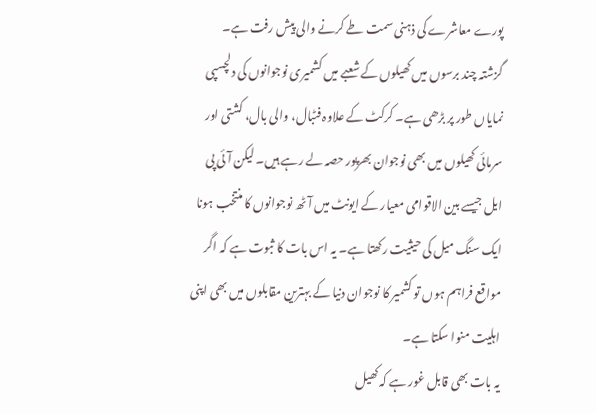پورے معاشرے کی ذہنی سمت طے کرنے والی پیش رفت ہے۔
گزشتہ چند برسوں میں کھیلوں کے شعبے میں کشمیری نوجوانوں کی دلچسپی نمایاں طور پر بڑھی ہے۔ کرکٹ کے علاوہ فٹبال، والی بال، کشتی اور سرمائی کھیلوں میں بھی نوجوان بھرپور حصہ لے رہے ہیں۔ لیکن آئی پی ایل جیسے بین الاقوامی معیار کے ایونٹ میں آٹھ نوجوانوں کا منتخب ہونا ایک سنگ میل کی حیثیت رکھتا ہے۔ یہ اس بات کا ثبوت ہے کہ اگر مواقع فراہم ہوں تو کشمیر کا نوجوان دنیا کے بہترین مقابلوں میں بھی اپنی اہلیت منوا سکتا ہے۔
یہ بات بھی قابل غور ہے کہ کھیل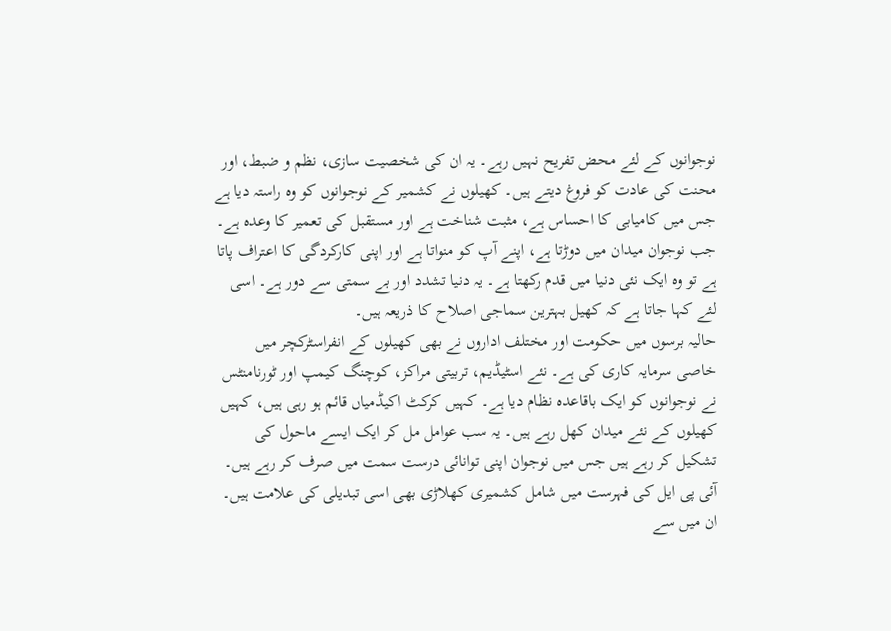نوجوانوں کے لئے محض تفریح نہیں رہے۔ یہ ان کی شخصیت سازی، نظم و ضبط، اور محنت کی عادت کو فروغ دیتے ہیں۔ کھیلوں نے کشمیر کے نوجوانوں کو وہ راستہ دیا ہے جس میں کامیابی کا احساس ہے، مثبت شناخت ہے اور مستقبل کی تعمیر کا وعدہ ہے۔ جب نوجوان میدان میں دوڑتا ہے، اپنے آپ کو منواتا ہے اور اپنی کارکردگی کا اعتراف پاتا ہے تو وہ ایک نئی دنیا میں قدم رکھتا ہے۔ یہ دنیا تشدد اور بے سمتی سے دور ہے۔ اسی لئے کہا جاتا ہے کہ کھیل بہترین سماجی اصلاح کا ذریعہ ہیں۔
حالیہ برسوں میں حکومت اور مختلف اداروں نے بھی کھیلوں کے انفراسٹرکچر میں خاصی سرمایہ کاری کی ہے۔ نئے اسٹیڈیم، تربیتی مراکز، کوچنگ کیمپ اور ٹورنامنٹس نے نوجوانوں کو ایک باقاعدہ نظام دیا ہے۔ کہیں کرکٹ اکیڈمیاں قائم ہو رہی ہیں، کہیں کھیلوں کے نئے میدان کھل رہے ہیں۔ یہ سب عوامل مل کر ایک ایسے ماحول کی تشکیل کر رہے ہیں جس میں نوجوان اپنی توانائی درست سمت میں صرف کر رہے ہیں۔
آئی پی ایل کی فہرست میں شامل کشمیری کھلاڑی بھی اسی تبدیلی کی علامت ہیں۔ ان میں سے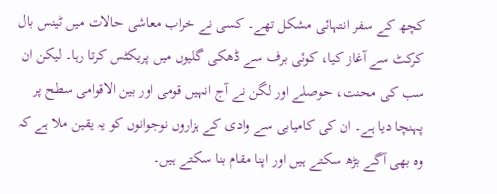کچھ کے سفر انتہائی مشکل تھے۔ کسی نے خراب معاشی حالات میں ٹینس بال کرکٹ سے آغاز کیا، کوئی برف سے ڈھکی گلیوں میں پریکٹس کرتا رہا۔ لیکن ان سب کی محنت، حوصلے اور لگن نے آج انہیں قومی اور بین الاقوامی سطح پر پہنچا دیا ہے۔ ان کی کامیابی سے وادی کے ہزاروں نوجوانوں کو یہ یقین ملا ہے کہ وہ بھی آگے بڑھ سکتے ہیں اور اپنا مقام بنا سکتے ہیں۔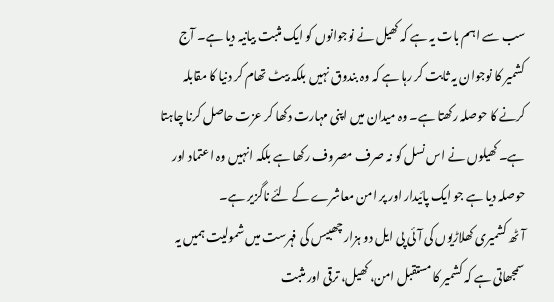سب سے اہم بات یہ ہے کہ کھیل نے نوجوانوں کو ایک مثبت بیانیہ دیا ہے۔ آج کشمیر کا نوجوان یہ ثابت کر رہا ہے کہ وہ بندوق نہیں بلکہ بیٹ تھام کر دنیا کا مقابلہ کرنے کا حوصلہ رکھتا ہے۔ وہ میدان میں اپنی مہارت دکھا کر عزت حاصل کرنا چاہتا ہے۔ کھیلوں نے اس نسل کو نہ صرف مصروف رکھا ہے بلکہ انہیں وہ اعتماد اور حوصلہ دیا ہے جو ایک پائیدار اور پر امن معاشرے کے لئے ناگزیر ہے۔
آٹھ کشمیری کھلاڑیوں کی آئی پی ایل دو ہزار چھبیس کی فہرست میں شمولیت ہمیں یہ سمجھاتی ہے کہ کشمیر کا مستقبل امن، کھیل، ترقی اور مثبت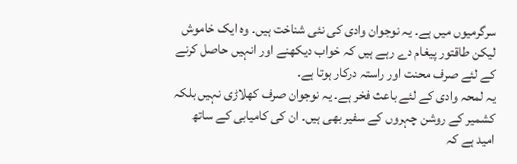سرگرمیوں میں ہے۔ یہ نوجوان وادی کی نئی شناخت ہیں۔ وہ ایک خاموش لیکن طاقتور پیغام دے رہے ہیں کہ خواب دیکھنے اور انہیں حاصل کرنے کے لئے صرف محنت اور راستہ درکار ہوتا ہے۔
یہ لمحہ وادی کے لئے باعث فخر ہے۔ یہ نوجوان صرف کھلاڑی نہیں بلکہ کشمیر کے روشن چہروں کے سفیر بھی ہیں۔ ان کی کامیابی کے ساتھ امید ہے کہ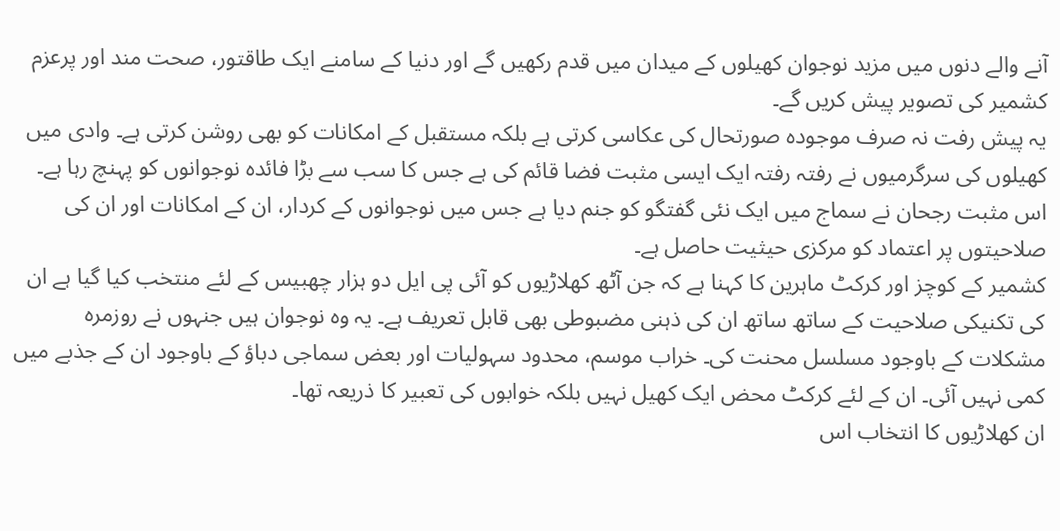آنے والے دنوں میں مزید نوجوان کھیلوں کے میدان میں قدم رکھیں گے اور دنیا کے سامنے ایک طاقتور، صحت مند اور پرعزم کشمیر کی تصویر پیش کریں گے۔
یہ پیش رفت نہ صرف موجودہ صورتحال کی عکاسی کرتی ہے بلکہ مستقبل کے امکانات کو بھی روشن کرتی ہے۔ وادی میں کھیلوں کی سرگرمیوں نے رفتہ رفتہ ایک ایسی مثبت فضا قائم کی ہے جس کا سب سے بڑا فائدہ نوجوانوں کو پہنچ رہا ہے۔ اس مثبت رجحان نے سماج میں ایک نئی گفتگو کو جنم دیا ہے جس میں نوجوانوں کے کردار، ان کے امکانات اور ان کی صلاحیتوں پر اعتماد کو مرکزی حیثیت حاصل ہے۔
کشمیر کے کوچز اور کرکٹ ماہرین کا کہنا ہے کہ جن آٹھ کھلاڑیوں کو آئی پی ایل دو ہزار چھبیس کے لئے منتخب کیا گیا ہے ان کی تکنیکی صلاحیت کے ساتھ ساتھ ان کی ذہنی مضبوطی بھی قابل تعریف ہے۔ یہ وہ نوجوان ہیں جنہوں نے روزمرہ مشکلات کے باوجود مسلسل محنت کی۔ خراب موسم، محدود سہولیات اور بعض سماجی دباؤ کے باوجود ان کے جذبے میں کمی نہیں آئی۔ ان کے لئے کرکٹ محض ایک کھیل نہیں بلکہ خوابوں کی تعبیر کا ذریعہ تھا۔
ان کھلاڑیوں کا انتخاب اس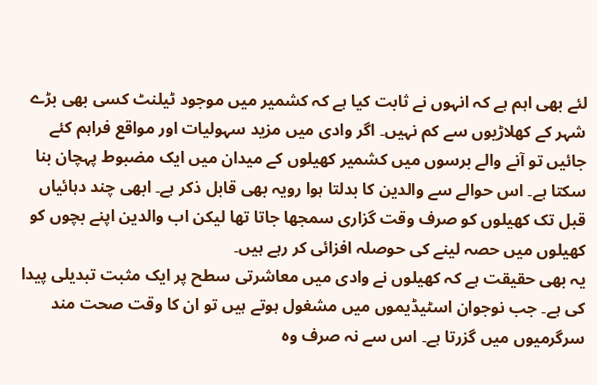لئے بھی اہم ہے کہ انہوں نے ثابت کیا ہے کہ کشمیر میں موجود ٹیلنٹ کسی بھی بڑے شہر کے کھلاڑیوں سے کم نہیں۔ اگر وادی میں مزید سہولیات اور مواقع فراہم کئے جائیں تو آنے والے برسوں میں کشمیر کھیلوں کے میدان میں ایک مضبوط پہچان بنا سکتا ہے۔ اس حوالے سے والدین کا بدلتا ہوا رویہ بھی قابل ذکر ہے۔ ابھی چند دہائیاں قبل تک کھیلوں کو صرف وقت گزاری سمجھا جاتا تھا لیکن اب والدین اپنے بچوں کو کھیلوں میں حصہ لینے کی حوصلہ افزائی کر رہے ہیں۔
یہ بھی حقیقت ہے کہ کھیلوں نے وادی میں معاشرتی سطح پر ایک مثبت تبدیلی پیدا کی ہے۔ جب نوجوان اسٹیڈیموں میں مشغول ہوتے ہیں تو ان کا وقت صحت مند سرگرمیوں میں گزرتا ہے۔ اس سے نہ صرف وہ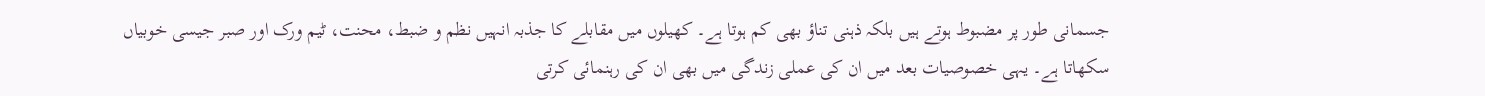جسمانی طور پر مضبوط ہوتے ہیں بلکہ ذہنی تناؤ بھی کم ہوتا ہے۔ کھیلوں میں مقابلے کا جذبہ انہیں نظم و ضبط، محنت، ٹیم ورک اور صبر جیسی خوبیاں سکھاتا ہے۔ یہی خصوصیات بعد میں ان کی عملی زندگی میں بھی ان کی رہنمائی کرتی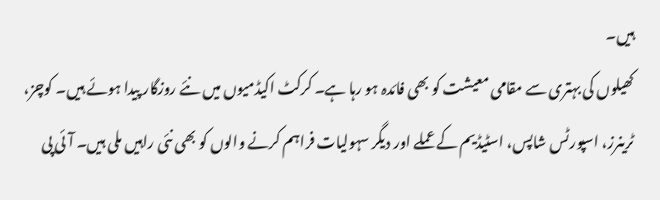ہیں۔
کھیلوں کی بہتری سے مقامی معیشت کو بھی فائدہ ہو رہا ہے۔ کرکٹ اکیڈمیوں میں نئے روزگار پیدا ہوئے ہیں۔ کوچز، ٹرینرز، اسپورٹس شاپس، اسٹیڈیم کے عملے اور دیگر سہولیات فراہم کرنے والوں کو بھی نئی راہیں ملی ہیں۔ آئی پی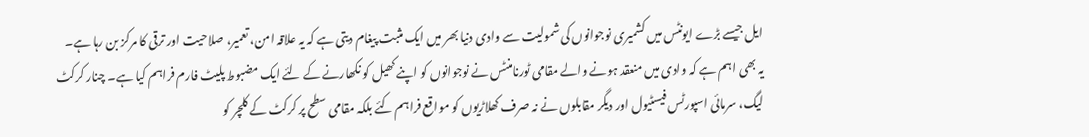ایل جیسے بڑے ایونٹس میں کشمیری نوجوانوں کی شمولیت سے وادی دنیا بھر میں ایک مثبت پیغام دیتی ہے کہ یہ علاقہ امن، تعمیر، صلاحیت اور ترقی کا مرکز بن رہا ہے۔
یہ بھی اہم ہے کہ وادی میں منعقد ہونے والے مقامی ٹورنامنٹس نے نوجوانوں کو اپنے کھیل کو نکھارنے کے لئے ایک مضبوط پلیٹ فارم فراہم کیا ہے۔ چنار کرکٹ لیگ، سرمائی اسپورٹس فیسٹیول اور دیگر مقابلوں نے نہ صرف کھلاڑیوں کو مواقع فراہم کئے بلکہ مقامی سطح پر کرکٹ کے کلچر کو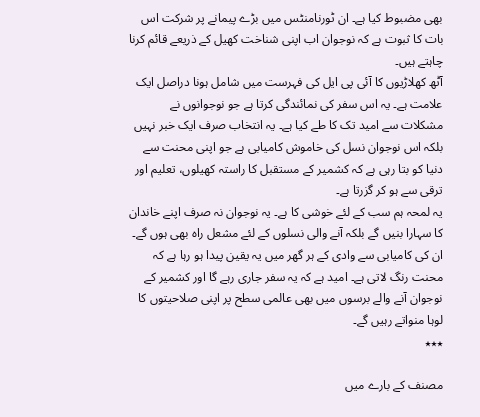بھی مضبوط کیا ہے۔ ان ٹورنامنٹس میں بڑے پیمانے پر شرکت اس بات کا ثبوت ہے کہ نوجوان اب اپنی شناخت کھیل کے ذریعے قائم کرنا چاہتے ہیں۔
آٹھ کھلاڑیوں کا آئی پی ایل کی فہرست میں شامل ہونا دراصل ایک علامت ہے۔ یہ اس سفر کی نمائندگی کرتا ہے جو نوجوانوں نے مشکلات سے امید تک کا طے کیا ہے۔ یہ انتخاب صرف ایک خبر نہیں بلکہ اس نوجوان نسل کی خاموش کامیابی ہے جو اپنی محنت سے دنیا کو بتا رہی ہے کہ کشمیر کے مستقبل کا راستہ کھیلوں، تعلیم اور ترقی سے ہو کر گزرتا ہے۔
یہ لمحہ ہم سب کے لئے خوشی کا ہے۔ یہ نوجوان نہ صرف اپنے خاندان کا سہارا بنیں گے بلکہ آنے والی نسلوں کے لئے مشعل راہ بھی ہوں گے۔ ان کی کامیابی سے وادی کے ہر گھر میں یہ یقین پیدا ہو رہا ہے کہ محنت رنگ لاتی ہے۔ امید ہے کہ یہ سفر جاری رہے گا اور کشمیر کے نوجوان آنے والے برسوں میں بھی عالمی سطح پر اپنی صلاحیتوں کا لوہا منواتے رہیں گے۔
٭٭٭

مصنف کے بارے میں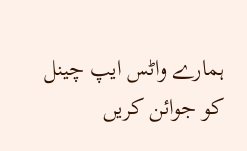ہمارے واٹس ایپ چینل کو جوائن کریں